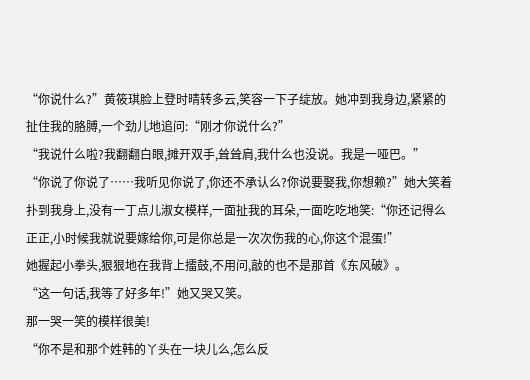“你说什么?”黄筱琪脸上登时晴转多云,笑容一下子绽放。她冲到我身边,紧紧的扯住我的胳膊,一个劲儿地追问:“刚才你说什么?”
“我说什么啦?我翻翻白眼,摊开双手,耸耸肩,我什么也没说。我是一哑巴。”
“你说了你说了……我听见你说了,你还不承认么?你说要娶我,你想赖?”她大笑着扑到我身上,没有一丁点儿淑女模样,一面扯我的耳朵,一面吃吃地笑:“你还记得么正正,小时候我就说要嫁给你,可是你总是一次次伤我的心,你这个混蛋!”
她握起小拳头,狠狠地在我背上擂鼓,不用问,敲的也不是那首《东风破》。
“这一句话,我等了好多年!”她又哭又笑。
那一哭一笑的模样很美!
“你不是和那个姓韩的丫头在一块儿么,怎么反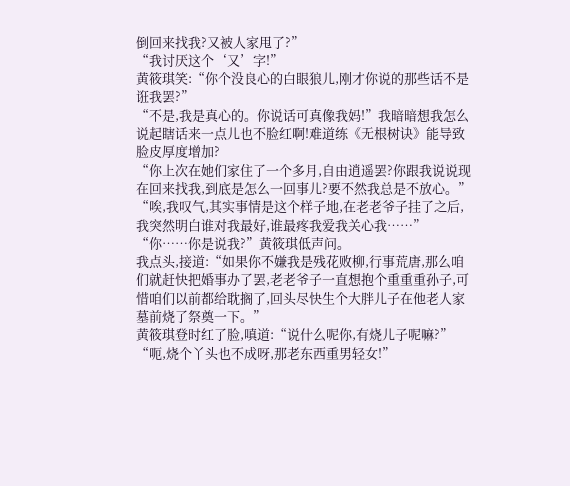倒回来找我?又被人家甩了?”
“我讨厌这个‘又’字!”
黄筱琪笑:“你个没良心的白眼狼儿,刚才你说的那些话不是诳我罢?”
“不是,我是真心的。你说话可真像我妈!”我暗暗想我怎么说起瞎话来一点儿也不脸红啊!难道练《无根树诀》能导致脸皮厚度增加?
“你上次在她们家住了一个多月,自由逍遥罢?你跟我说说现在回来找我,到底是怎么一回事儿?要不然我总是不放心。”
“唉,我叹气,其实事情是这个样子地,在老老爷子挂了之后,我突然明白谁对我最好,谁最疼我爱我关心我……”
“你……你是说我?”黄筱琪低声问。
我点头,接道:“如果你不嫌我是残花败柳,行事荒唐,那么咱们就赶快把婚事办了罢,老老爷子一直想抱个重重重孙子,可惜咱们以前都给耽搁了,回头尽快生个大胖儿子在他老人家墓前烧了祭奠一下。”
黄筱琪登时红了脸,嗔道:“说什么呢你,有烧儿子呢嘛?”
“呃,烧个丫头也不成呀,那老东西重男轻女!”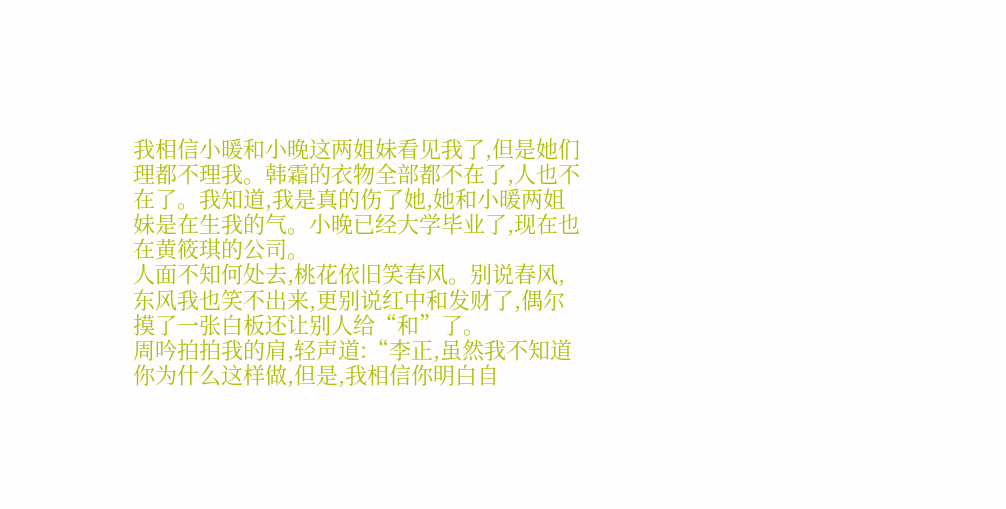我相信小暖和小晚这两姐妹看见我了,但是她们理都不理我。韩霜的衣物全部都不在了,人也不在了。我知道,我是真的伤了她,她和小暖两姐妹是在生我的气。小晚已经大学毕业了,现在也在黄筱琪的公司。
人面不知何处去,桃花依旧笑春风。别说春风,东风我也笑不出来,更别说红中和发财了,偶尔摸了一张白板还让别人给“和”了。
周吟拍拍我的肩,轻声道:“李正,虽然我不知道你为什么这样做,但是,我相信你明白自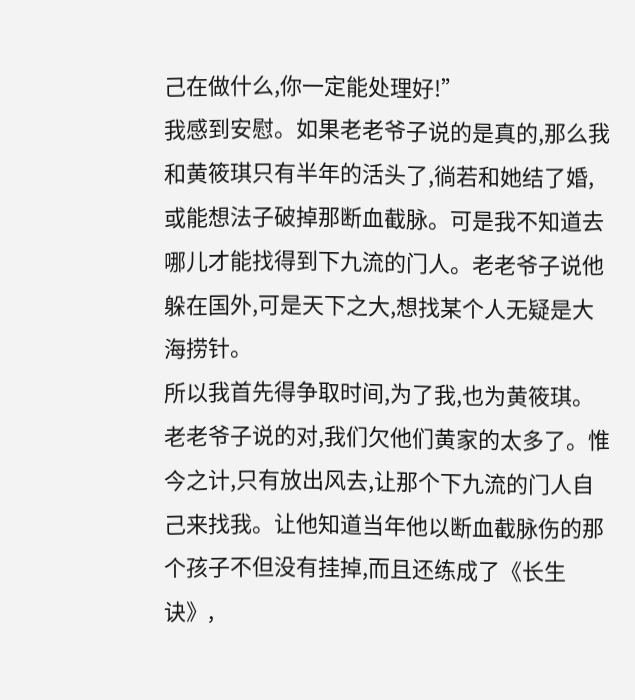己在做什么,你一定能处理好!”
我感到安慰。如果老老爷子说的是真的,那么我和黄筱琪只有半年的活头了,徜若和她结了婚,或能想法子破掉那断血截脉。可是我不知道去哪儿才能找得到下九流的门人。老老爷子说他躲在国外,可是天下之大,想找某个人无疑是大海捞针。
所以我首先得争取时间,为了我,也为黄筱琪。老老爷子说的对,我们欠他们黄家的太多了。惟今之计,只有放出风去,让那个下九流的门人自己来找我。让他知道当年他以断血截脉伤的那个孩子不但没有挂掉,而且还练成了《长生诀》,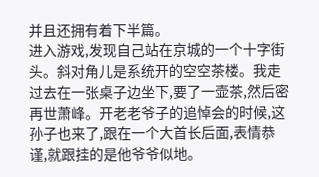并且还拥有着下半篇。
进入游戏,发现自己站在京城的一个十字街头。斜对角儿是系统开的空空茶楼。我走过去在一张桌子边坐下,要了一壶茶,然后密再世萧峰。开老老爷子的追悼会的时候,这孙子也来了,跟在一个大首长后面,表情恭谨,就跟挂的是他爷爷似地。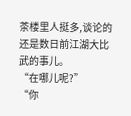茶楼里人挺多,谈论的还是数日前江湖大比武的事儿。
“在哪儿呢?”
“你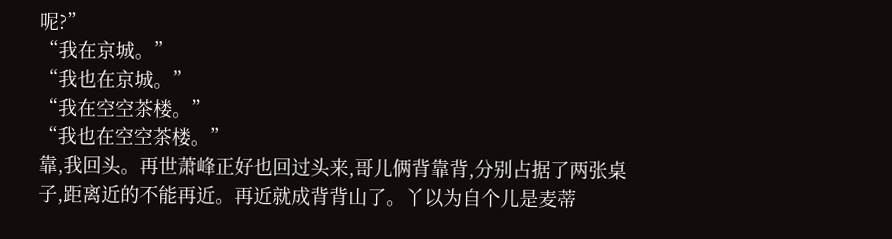呢?”
“我在京城。”
“我也在京城。”
“我在空空茶楼。”
“我也在空空茶楼。”
靠,我回头。再世萧峰正好也回过头来,哥儿俩背靠背,分别占据了两张桌子,距离近的不能再近。再近就成背背山了。丫以为自个儿是麦蒂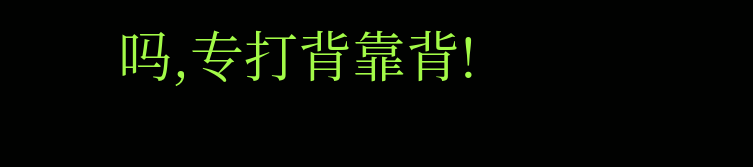吗,专打背靠背!